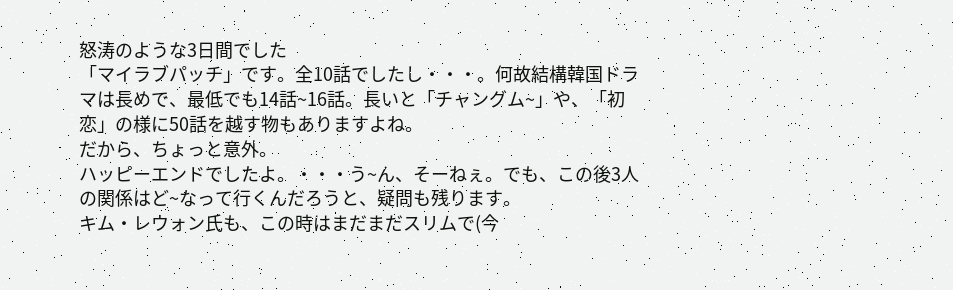怒涛のような3日間でした
「マイラブパッチ」です。全10話でしたし・・・。何故結構韓国ドラマは長めで、最低でも14話~16話。長いと「チャングム~」や、「初恋」の様に50話を越す物もありますよね。
だから、ちょっと意外。
ハッピーエンドでしたよ。・・・う~ん、そーねぇ。でも、この後3人の関係はど~なって行くんだろうと、疑問も残ります。
キム・レウォン氏も、この時はまだまだスリムで(今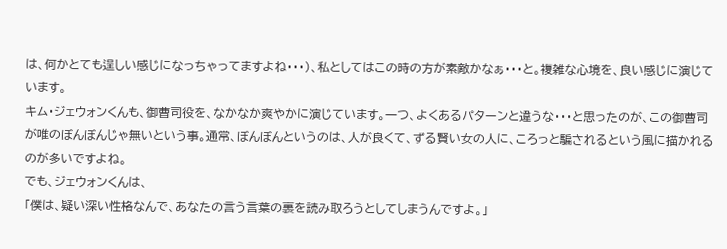は、何かとても逞しい感じになっちゃってますよね・・・)、私としてはこの時の方が素敵かなぁ・・・と。複雑な心境を、良い感じに演じています。
キム・ジェウォンくんも、御曹司役を、なかなか爽やかに演じています。一つ、よくあるパターンと違うな・・・と思ったのが、この御曹司が唯のぼんぼんじゃ無いという事。通常、ぼんぼんというのは、人が良くて、ずる賢い女の人に、ころっと騙されるという風に描かれるのが多いですよね。
でも、ジェウォンくんは、
「僕は、疑い深い性格なんで、あなたの言う言葉の裏を読み取ろうとしてしまうんですよ。」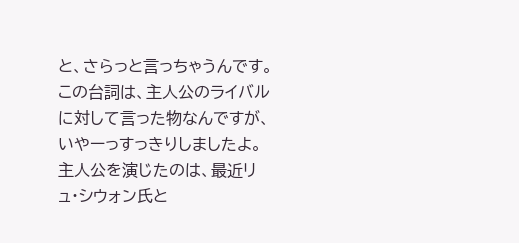と、さらっと言っちゃうんです。
この台詞は、主人公のライバルに対して言った物なんですが、いやーっすっきりしましたよ。
主人公を演じたのは、最近リュ・シウォン氏と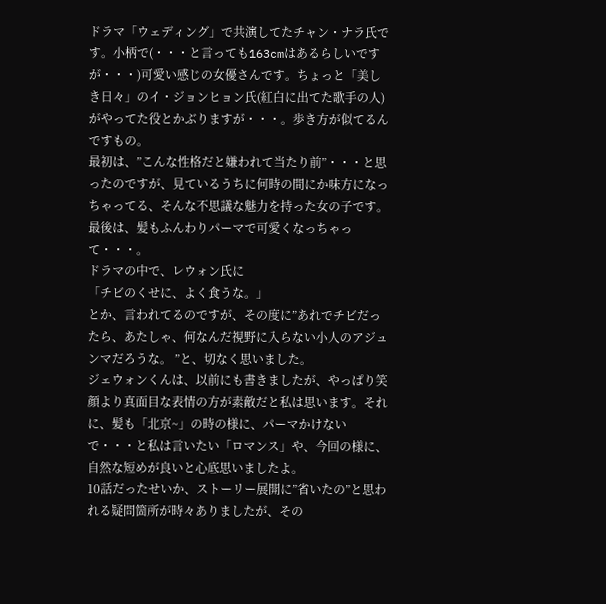ドラマ「ウェディング」で共演してたチャン・ナラ氏です。小柄で(・・・と言っても163cmはあるらしいですが・・・)可愛い感じの女優さんです。ちょっと「美しき日々」のイ・ジョンヒョン氏(紅白に出てた歌手の人)がやってた役とかぶりますが・・・。歩き方が似てるんですもの。
最初は、”こんな性格だと嫌われて当たり前”・・・と思ったのですが、見ているうちに何時の間にか味方になっちゃってる、そんな不思議な魅力を持った女の子です。最後は、髪もふんわりパーマで可愛くなっちゃって・・・。
ドラマの中で、レウォン氏に
「チビのくせに、よく食うな。」
とか、言われてるのですが、その度に”あれでチビだったら、あたしゃ、何なんだ視野に入らない小人のアジュンマだろうな。 ”と、切なく思いました。
ジェウォンくんは、以前にも書きましたが、やっぱり笑顔より真面目な表情の方が素敵だと私は思います。それに、髪も「北京~」の時の様に、パーマかけないで・・・と私は言いたい「ロマンス」や、今回の様に、自然な短めが良いと心底思いましたよ。
10話だったせいか、ストーリー展開に”省いたの”と思われる疑問箇所が時々ありましたが、その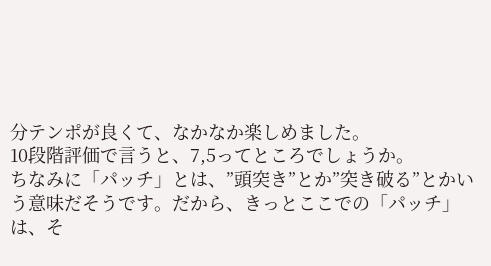分テンポが良くて、なかなか楽しめました。
10段階評価で言うと、7,5ってところでしょうか。
ちなみに「パッチ」とは、”頭突き”とか”突き破る”とかいう意味だそうです。だから、きっとここでの「パッチ」は、そ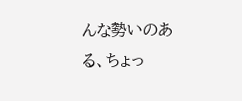んな勢いのある、ちょっ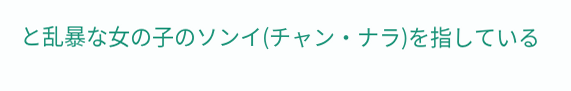と乱暴な女の子のソンイ(チャン・ナラ)を指している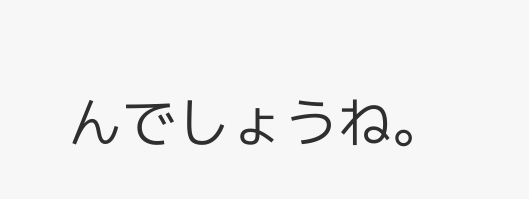んでしょうね。